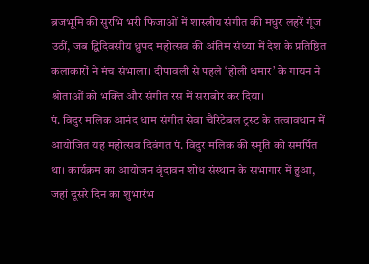ब्रजभूमि की सुरभि भरी फिजाओं में शास्त्रीय संगीत की मधुर लहरें गूंज उठीं, जब द्विदिवसीय ध्रुपद महोत्सव की अंतिम संध्या में देश के प्रतिष्ठित कलाकारों ने मंच संभाला। दीपावली से पहले ‘होली धमार’ के गायन ने श्रोताओं को भक्ति और संगीत रस में सराबोर कर दिया।
पं. विदुर मलिक आनंद धाम संगीत सेवा चैरिटेबल ट्रस्ट के तत्वावधान में आयोजित यह महोत्सव दिवंगत पं. विदुर मलिक की स्मृति को समर्पित था। कार्यक्रम का आयोजन वृंदावन शोध संस्थान के सभागार में हुआ, जहां दूसरे दिन का शुभारंभ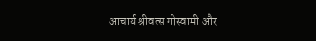आचार्य श्रीवत्स गोस्वामी और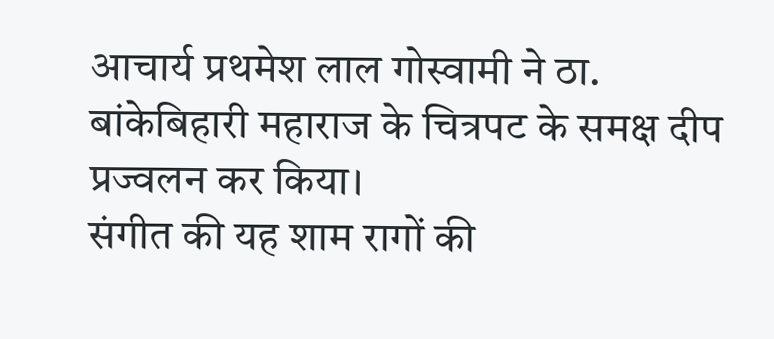आचार्य प्रथमेश लाल गोस्वामी ने ठा. बांकेबिहारी महाराज के चित्रपट के समक्ष दीप प्रज्वलन कर किया।
संगीत की यह शाम रागों की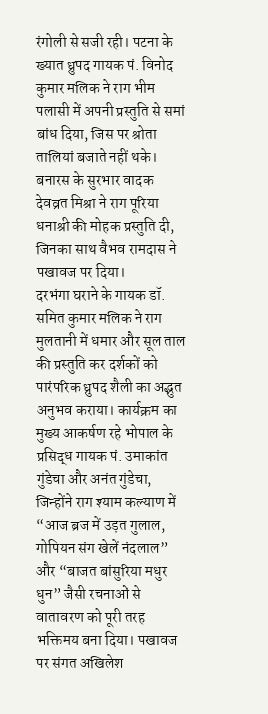रंगोली से सजी रही। पटना के ख्यात ध्रुपद गायक पं. विनोद कुमार मलिक ने राग भीम पलासी में अपनी प्रस्तुति से समां बांध दिया, जिस पर श्रोता तालियां बजाते नहीं थके। बनारस के सुरभार वादक देवव्रत मिश्रा ने राग पूरिया धनाश्री की मोहक प्रस्तुति दी, जिनका साथ वैभव रामदास ने पखावज पर दिया।
दरभंगा घराने के गायक डॉ. समित कुमार मलिक ने राग मुलतानी में धमार और सूल ताल की प्रस्तुति कर दर्शकों को पारंपरिक ध्रुपद शैली का अद्भुत अनुभव कराया। कार्यक्रम का मुख्य आकर्षण रहे भोपाल के प्रसिद्ध गायक पं. उमाकांत गुंडेचा और अनंत गुंडेचा, जिन्होंने राग श्याम कल्याण में “आज ब्रज में उड़त गुलाल, गोपियन संग खेलें नंदलाल” और “बाजत बांसुरिया मधुर धुन” जैसी रचनाओं से वातावरण को पूरी तरह भक्तिमय बना दिया। पखावज पर संगत अखिलेश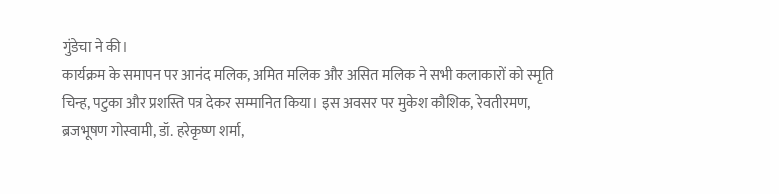गुंडेचा ने की।
कार्यक्रम के समापन पर आनंद मलिक, अमित मलिक और असित मलिक ने सभी कलाकारों को स्मृति चिन्ह, पटुका और प्रशस्ति पत्र देकर सम्मानित किया। इस अवसर पर मुकेश कौशिक, रेवतीरमण, ब्रजभूषण गोस्वामी, डॉ. हरेकृष्ण शर्मा,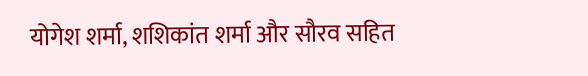योगेश शर्मा, शशिकांत शर्मा और सौरव सहित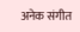अनेक संगीत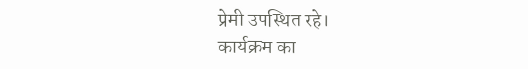प्रेमी उपस्थित रहे।
कार्यक्रम का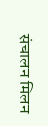संचालन मिलन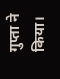गुप्ता ने किया।